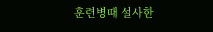훈련병때 설사한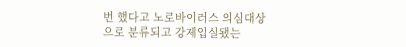번 했다고 노로바이러스 의심대상으로 분류되고 강제입실됐는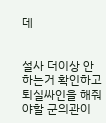데


설사 더이상 안하는거 확인하고 퇴실싸인을 해줘야할 군의관이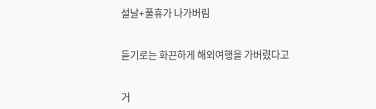설날+풀휴가 나가버림


듣기로는 화끈하게 해외여행을 가버렸다고


거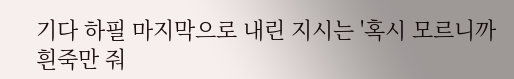기다 하필 마지막으로 내린 지시는 '혹시 모르니까 흰죽만 줘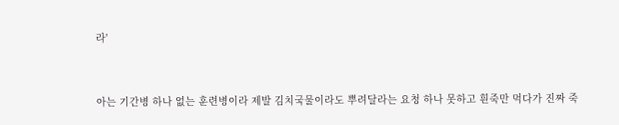라'



아는 기간병 하나 없는 훈련병이라 제발 김치국물이라도 뿌려달라는 요청 하나 못하고 흰죽만 먹다가 진짜 죽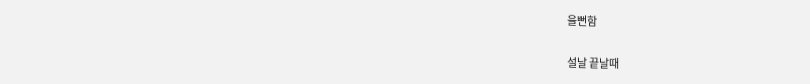을뻔함


설날 끝날때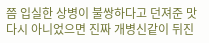쯤 입실한 상병이 불쌍하다고 던져준 맛다시 아니었으면 진짜 개병신같이 뒤진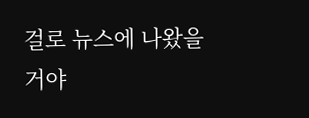걸로 뉴스에 나왔을거야